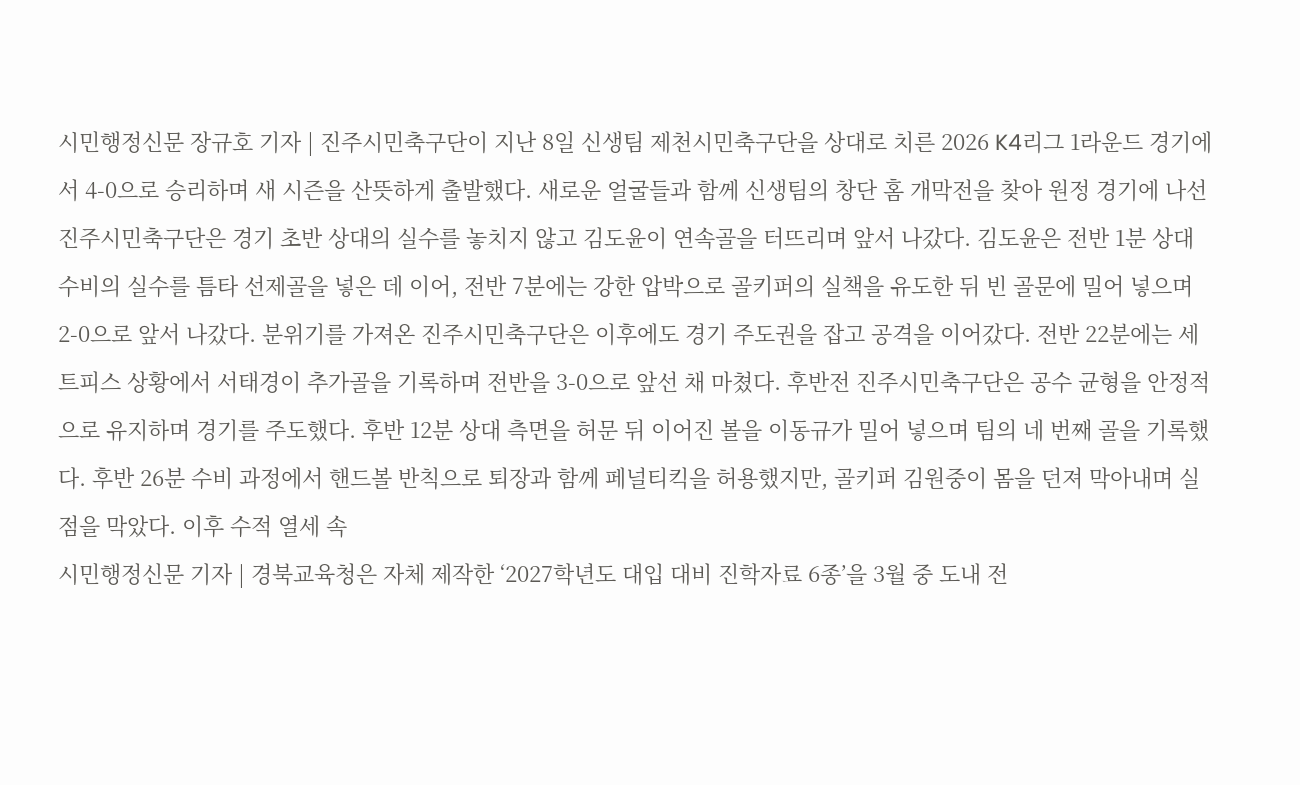시민행정신문 장규호 기자 | 진주시민축구단이 지난 8일 신생팀 제천시민축구단을 상대로 치른 2026 K4리그 1라운드 경기에서 4-0으로 승리하며 새 시즌을 산뜻하게 출발했다. 새로운 얼굴들과 함께 신생팀의 창단 홈 개막전을 찾아 원정 경기에 나선 진주시민축구단은 경기 초반 상대의 실수를 놓치지 않고 김도윤이 연속골을 터뜨리며 앞서 나갔다. 김도윤은 전반 1분 상대 수비의 실수를 틈타 선제골을 넣은 데 이어, 전반 7분에는 강한 압박으로 골키퍼의 실책을 유도한 뒤 빈 골문에 밀어 넣으며 2-0으로 앞서 나갔다. 분위기를 가져온 진주시민축구단은 이후에도 경기 주도권을 잡고 공격을 이어갔다. 전반 22분에는 세트피스 상황에서 서태경이 추가골을 기록하며 전반을 3-0으로 앞선 채 마쳤다. 후반전 진주시민축구단은 공수 균형을 안정적으로 유지하며 경기를 주도했다. 후반 12분 상대 측면을 허문 뒤 이어진 볼을 이동규가 밀어 넣으며 팀의 네 번째 골을 기록했다. 후반 26분 수비 과정에서 핸드볼 반칙으로 퇴장과 함께 페널티킥을 허용했지만, 골키퍼 김원중이 몸을 던져 막아내며 실점을 막았다. 이후 수적 열세 속
시민행정신문 기자 | 경북교육청은 자체 제작한 ‘2027학년도 대입 대비 진학자료 6종’을 3월 중 도내 전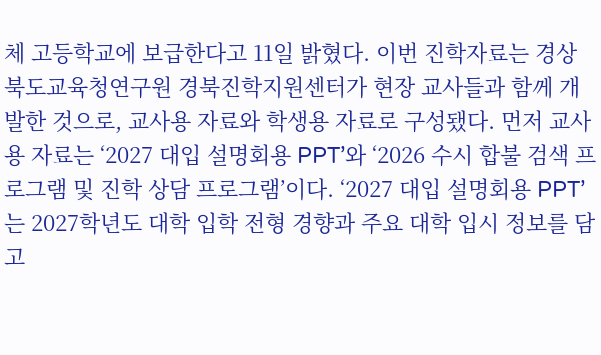체 고등학교에 보급한다고 11일 밝혔다. 이번 진학자료는 경상북도교육청연구원 경북진학지원센터가 현장 교사들과 함께 개발한 것으로, 교사용 자료와 학생용 자료로 구성됐다. 먼저 교사용 자료는 ‘2027 대입 설명회용 PPT’와 ‘2026 수시 합불 검색 프로그램 및 진학 상담 프로그램’이다. ‘2027 대입 설명회용 PPT’는 2027학년도 대학 입학 전형 경향과 주요 대학 입시 정보를 담고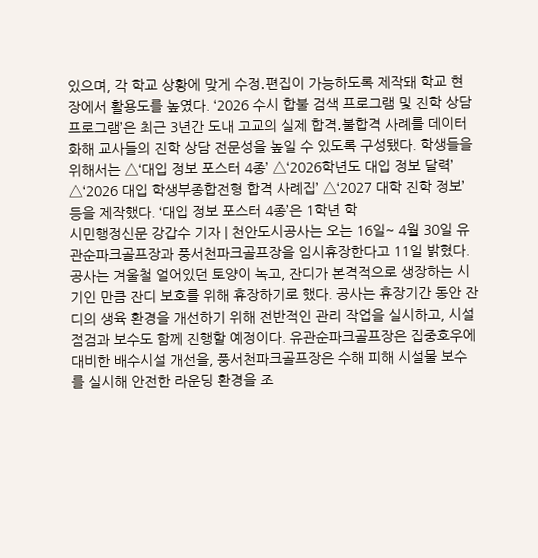있으며, 각 학교 상황에 맞게 수정․편집이 가능하도록 제작돼 학교 현장에서 활용도를 높였다. ‘2026 수시 합불 검색 프로그램 및 진학 상담 프로그램’은 최근 3년간 도내 고교의 실제 합격․불합격 사례를 데이터화해 교사들의 진학 상담 전문성을 높일 수 있도록 구성됐다. 학생들을 위해서는 △‘대입 정보 포스터 4종’ △‘2026학년도 대입 정보 달력’ △‘2026 대입 학생부종합전형 합격 사례집’ △‘2027 대학 진학 정보’ 등을 제작했다. ‘대입 정보 포스터 4종’은 1학년 학
시민행정신문 강갑수 기자 | 천안도시공사는 오는 16일~ 4월 30일 유관순파크골프장과 풍서천파크골프장을 임시휴장한다고 11일 밝혔다. 공사는 겨울철 얼어있던 토양이 녹고, 잔디가 본격적으로 생장하는 시기인 만큼 잔디 보호를 위해 휴장하기로 했다. 공사는 휴장기간 동안 잔디의 생육 환경을 개선하기 위해 전반적인 관리 작업을 실시하고, 시설 점검과 보수도 함께 진행할 예정이다. 유관순파크골프장은 집중호우에 대비한 배수시설 개선을, 풍서천파크골프장은 수해 피해 시설물 보수를 실시해 안전한 라운딩 환경을 조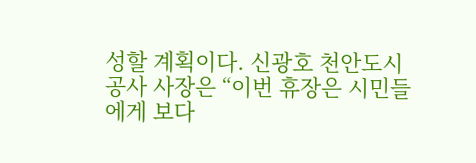성할 계획이다. 신광호 천안도시공사 사장은 “이번 휴장은 시민들에게 보다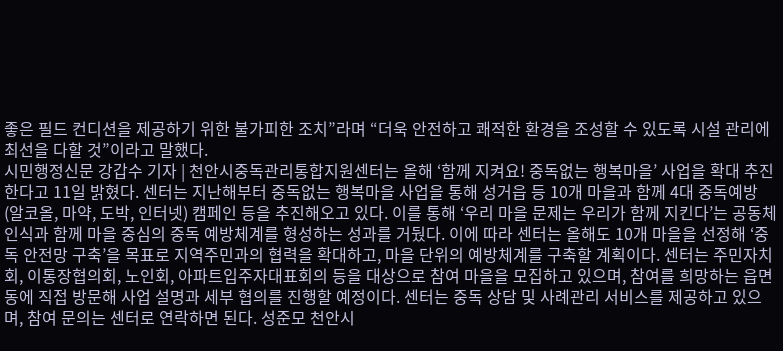좋은 필드 컨디션을 제공하기 위한 불가피한 조치”라며 “더욱 안전하고 쾌적한 환경을 조성할 수 있도록 시설 관리에 최선을 다할 것”이라고 말했다.
시민행정신문 강갑수 기자 | 천안시중독관리통합지원센터는 올해 ‘함께 지켜요! 중독없는 행복마을’ 사업을 확대 추진한다고 11일 밝혔다. 센터는 지난해부터 중독없는 행복마을 사업을 통해 성거읍 등 10개 마을과 함께 4대 중독예방(알코올, 마약, 도박, 인터넷) 캠페인 등을 추진해오고 있다. 이를 통해 ‘우리 마을 문제는 우리가 함께 지킨다’는 공동체 인식과 함께 마을 중심의 중독 예방체계를 형성하는 성과를 거뒀다. 이에 따라 센터는 올해도 10개 마을을 선정해 ‘중독 안전망 구축’을 목표로 지역주민과의 협력을 확대하고, 마을 단위의 예방체계를 구축할 계획이다. 센터는 주민자치회, 이통장협의회, 노인회, 아파트입주자대표회의 등을 대상으로 참여 마을을 모집하고 있으며, 참여를 희망하는 읍면동에 직접 방문해 사업 설명과 세부 협의를 진행할 예정이다. 센터는 중독 상담 및 사례관리 서비스를 제공하고 있으며, 참여 문의는 센터로 연락하면 된다. 성준모 천안시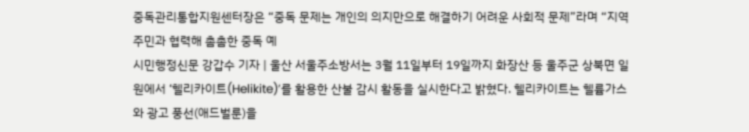중독관리통합지원센터장은 “중독 문제는 개인의 의지만으로 해결하기 어려운 사회적 문제”라며 “지역주민과 협력해 촘촘한 중독 예
시민행정신문 강갑수 기자 | 울산 서울주소방서는 3월 11일부터 19일까지 화장산 등 울주군 상북면 일원에서 ‘헬리카이트(Helikite)’를 활용한 산불 감시 활동을 실시한다고 밝혔다. 헬리카이트는 헬륨가스와 광고 풍선(애드벌룬)을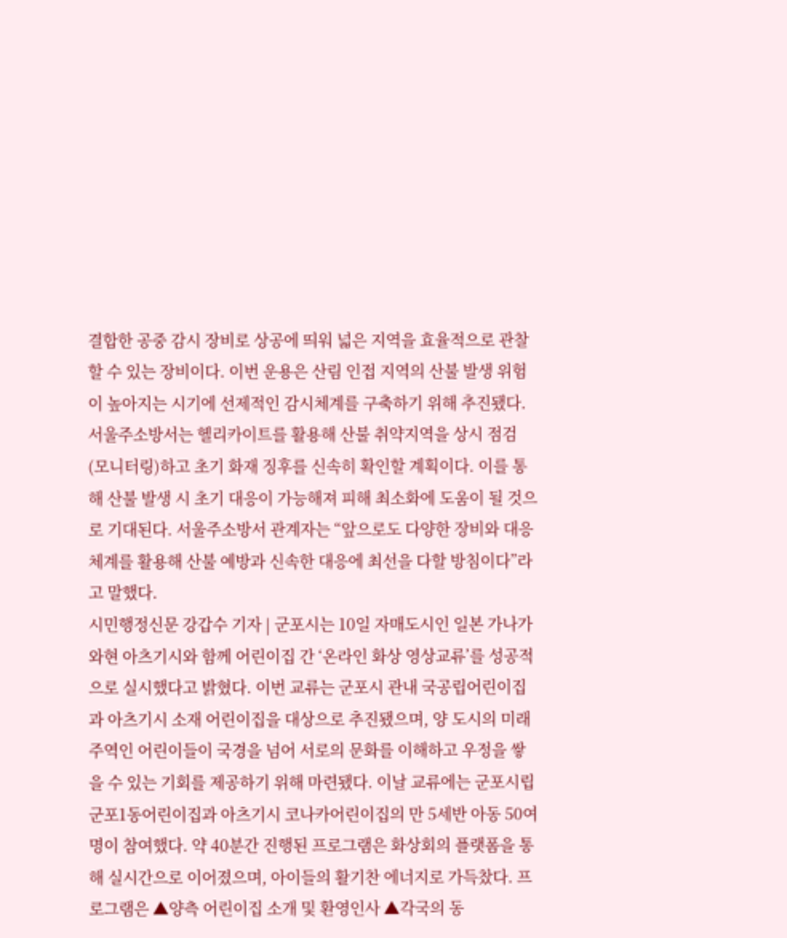결합한 공중 감시 장비로 상공에 띄워 넓은 지역을 효율적으로 관찰할 수 있는 장비이다. 이번 운용은 산림 인접 지역의 산불 발생 위험이 높아지는 시기에 선제적인 감시체계를 구축하기 위해 추진됐다. 서울주소방서는 헬리카이트를 활용해 산불 취약지역을 상시 점검(모니터링)하고 초기 화재 징후를 신속히 확인할 계획이다. 이를 통해 산불 발생 시 초기 대응이 가능해져 피해 최소화에 도움이 될 것으로 기대된다. 서울주소방서 관계자는 “앞으로도 다양한 장비와 대응체계를 활용해 산불 예방과 신속한 대응에 최선을 다할 방침이다”라고 말했다.
시민행정신문 강갑수 기자 | 군포시는 10일 자매도시인 일본 가나가와현 아츠기시와 함께 어린이집 간 ‘온라인 화상 영상교류’를 성공적으로 실시했다고 밝혔다. 이번 교류는 군포시 관내 국공립어린이집과 아츠기시 소재 어린이집을 대상으로 추진됐으며, 양 도시의 미래 주역인 어린이들이 국경을 넘어 서로의 문화를 이해하고 우정을 쌓을 수 있는 기회를 제공하기 위해 마련됐다. 이날 교류에는 군포시립 군포1동어린이집과 아츠기시 코나카어린이집의 만 5세반 아동 50여명이 참여했다. 약 40분간 진행된 프로그램은 화상회의 플랫폼을 통해 실시간으로 이어졌으며, 아이들의 활기찬 에너지로 가득찼다. 프로그램은 ▲양측 어린이집 소개 및 환영인사 ▲각국의 동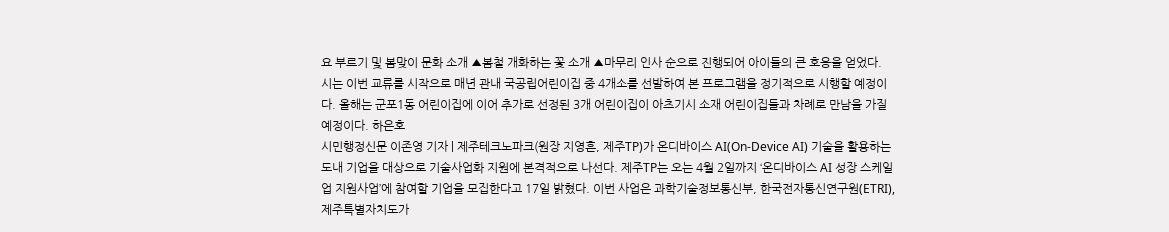요 부르기 및 봄맞이 문화 소개 ▲봄철 개화하는 꽃 소개 ▲마무리 인사 순으로 진행되어 아이들의 큰 호응을 얻었다. 시는 이번 교류를 시작으로 매년 관내 국공립어린이집 중 4개소를 선발하여 본 프로그램을 정기적으로 시행할 예정이다. 올해는 군포1동 어린이집에 이어 추가로 선정된 3개 어린이집이 아츠기시 소재 어린이집들과 차례로 만남을 가질 예정이다. 하은호
시민행정신문 이존영 기자 | 제주테크노파크(원장 지영흔, 제주TP)가 온디바이스 AI(On-Device AI) 기술을 활용하는 도내 기업을 대상으로 기술사업화 지원에 본격적으로 나선다. 제주TP는 오는 4월 2일까지 ‘온디바이스 AI 성장 스케일업 지원사업’에 참여할 기업을 모집한다고 17일 밝혔다. 이번 사업은 과학기술정보통신부, 한국전자통신연구원(ETRI), 제주특별자치도가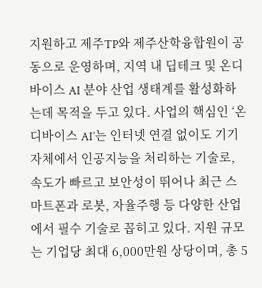지원하고 제주TP와 제주산학융합원이 공동으로 운영하며, 지역 내 딥테크 및 온디바이스 AI 분야 산업 생태계를 활성화하는데 목적을 두고 있다. 사업의 핵심인 ‘온디바이스 AI’는 인터넷 연결 없이도 기기 자체에서 인공지능을 처리하는 기술로, 속도가 빠르고 보안성이 뛰어나 최근 스마트폰과 로봇, 자율주행 등 다양한 산업에서 필수 기술로 꼽히고 있다. 지원 규모는 기업당 최대 6,000만원 상당이며, 총 5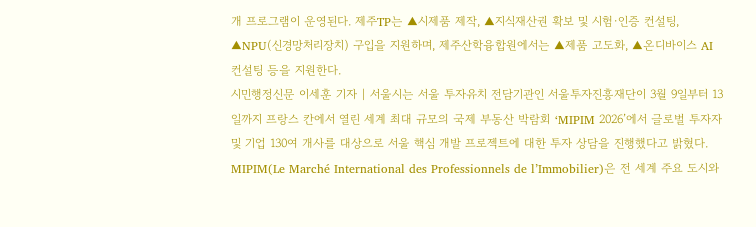개 프로그램이 운영된다. 제주TP는 ▲시제품 제작, ▲지식재산권 확보 및 시험·인증 컨설팅, ▲NPU(신경망처리장치) 구입을 지원하며, 제주산학융합원에서는 ▲제품 고도화, ▲온디바이스 AI 컨설팅 등을 지원한다.
시민행정신문 이세훈 기자 | 서울시는 서울 투자유치 전담기관인 서울투자진흥재단이 3월 9일부터 13일까지 프랑스 칸에서 열린 세계 최대 규모의 국제 부동산 박람회 ‘MIPIM 2026’에서 글로벌 투자자 및 기업 130여 개사를 대상으로 서울 핵심 개발 프로젝트에 대한 투자 상담을 진행했다고 밝혔다. MIPIM(Le Marché International des Professionnels de l’Immobilier)은 전 세계 주요 도시와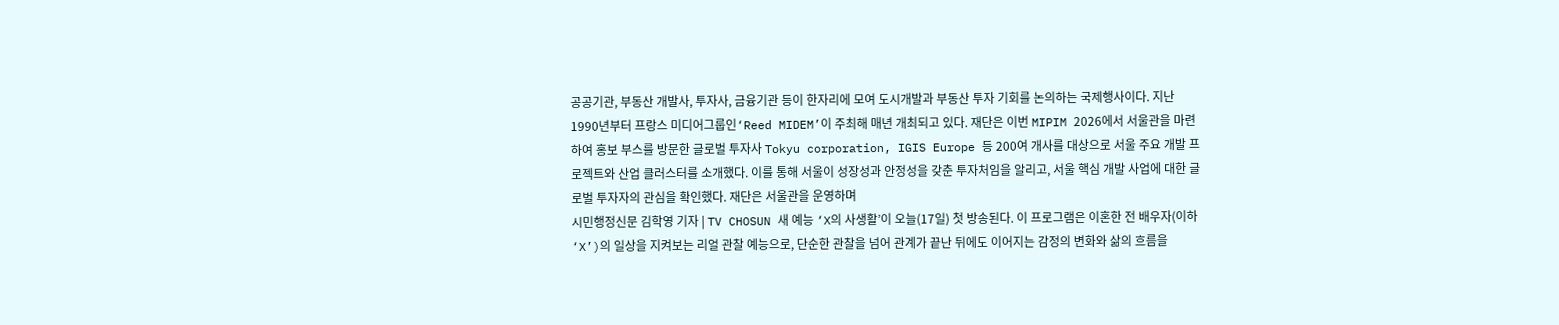공공기관, 부동산 개발사, 투자사, 금융기관 등이 한자리에 모여 도시개발과 부동산 투자 기회를 논의하는 국제행사이다. 지난 1990년부터 프랑스 미디어그룹인‘Reed MIDEM’이 주최해 매년 개최되고 있다. 재단은 이번 MIPIM 2026에서 서울관을 마련하여 홍보 부스를 방문한 글로벌 투자사 Tokyu corporation, IGIS Europe 등 200여 개사를 대상으로 서울 주요 개발 프로젝트와 산업 클러스터를 소개했다. 이를 통해 서울이 성장성과 안정성을 갖춘 투자처임을 알리고, 서울 핵심 개발 사업에 대한 글로벌 투자자의 관심을 확인했다. 재단은 서울관을 운영하며
시민행정신문 김학영 기자 | TV CHOSUN 새 예능 ‘X의 사생활’이 오늘(17일) 첫 방송된다. 이 프로그램은 이혼한 전 배우자(이하 ‘X’)의 일상을 지켜보는 리얼 관찰 예능으로, 단순한 관찰을 넘어 관계가 끝난 뒤에도 이어지는 감정의 변화와 삶의 흐름을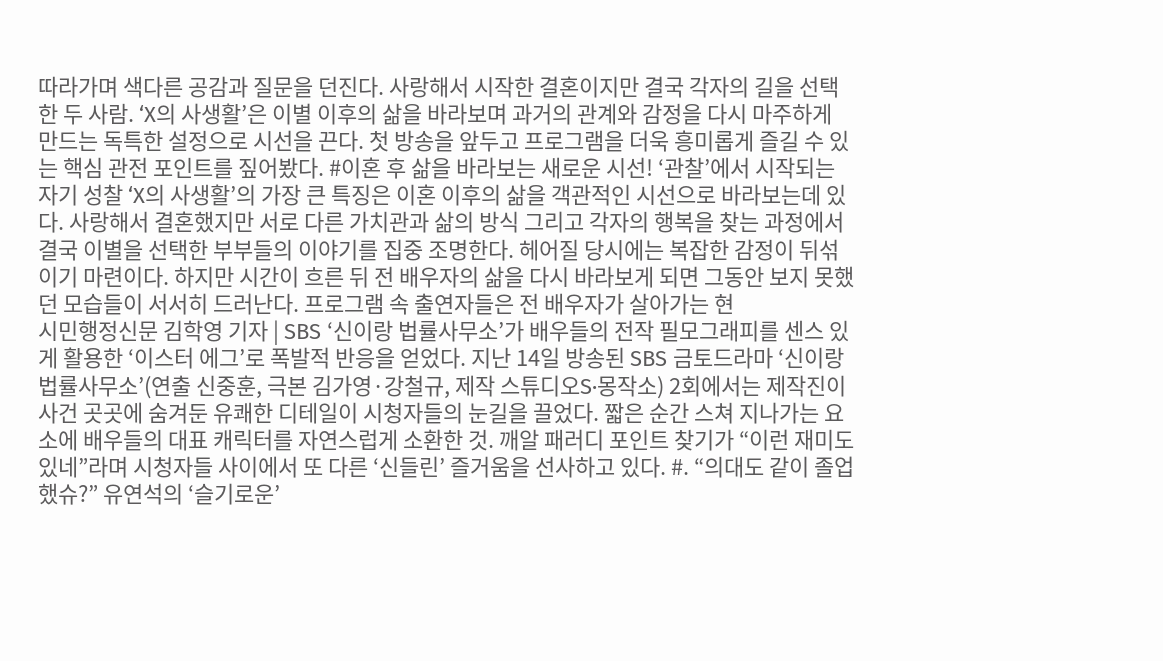따라가며 색다른 공감과 질문을 던진다. 사랑해서 시작한 결혼이지만 결국 각자의 길을 선택한 두 사람. ‘X의 사생활’은 이별 이후의 삶을 바라보며 과거의 관계와 감정을 다시 마주하게 만드는 독특한 설정으로 시선을 끈다. 첫 방송을 앞두고 프로그램을 더욱 흥미롭게 즐길 수 있는 핵심 관전 포인트를 짚어봤다. #이혼 후 삶을 바라보는 새로운 시선! ‘관찰’에서 시작되는 자기 성찰 ‘X의 사생활’의 가장 큰 특징은 이혼 이후의 삶을 객관적인 시선으로 바라보는데 있다. 사랑해서 결혼했지만 서로 다른 가치관과 삶의 방식 그리고 각자의 행복을 찾는 과정에서 결국 이별을 선택한 부부들의 이야기를 집중 조명한다. 헤어질 당시에는 복잡한 감정이 뒤섞이기 마련이다. 하지만 시간이 흐른 뒤 전 배우자의 삶을 다시 바라보게 되면 그동안 보지 못했던 모습들이 서서히 드러난다. 프로그램 속 출연자들은 전 배우자가 살아가는 현
시민행정신문 김학영 기자 | SBS ‘신이랑 법률사무소’가 배우들의 전작 필모그래피를 센스 있게 활용한 ‘이스터 에그’로 폭발적 반응을 얻었다. 지난 14일 방송된 SBS 금토드라마 ‘신이랑 법률사무소’(연출 신중훈, 극본 김가영·강철규, 제작 스튜디오S·몽작소) 2회에서는 제작진이 사건 곳곳에 숨겨둔 유쾌한 디테일이 시청자들의 눈길을 끌었다. 짧은 순간 스쳐 지나가는 요소에 배우들의 대표 캐릭터를 자연스럽게 소환한 것. 깨알 패러디 포인트 찾기가 “이런 재미도 있네”라며 시청자들 사이에서 또 다른 ‘신들린’ 즐거움을 선사하고 있다. #. “의대도 같이 졸업했슈?” 유연석의 ‘슬기로운’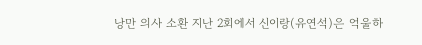낭만 의사 소환 지난 2회에서 신이랑(유연석)은 억울하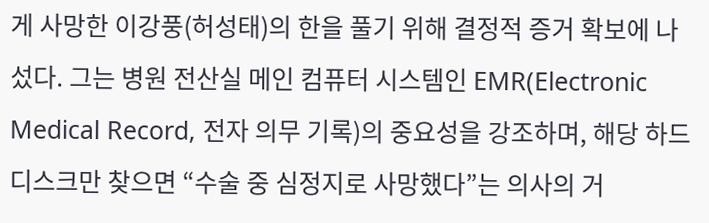게 사망한 이강풍(허성태)의 한을 풀기 위해 결정적 증거 확보에 나섰다. 그는 병원 전산실 메인 컴퓨터 시스템인 EMR(Electronic Medical Record, 전자 의무 기록)의 중요성을 강조하며, 해당 하드디스크만 찾으면 “수술 중 심정지로 사망했다”는 의사의 거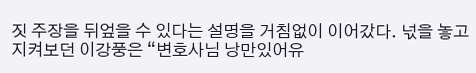짓 주장을 뒤엎을 수 있다는 설명을 거침없이 이어갔다. 넋을 놓고 지켜보던 이강풍은 “변호사님 낭만있어유